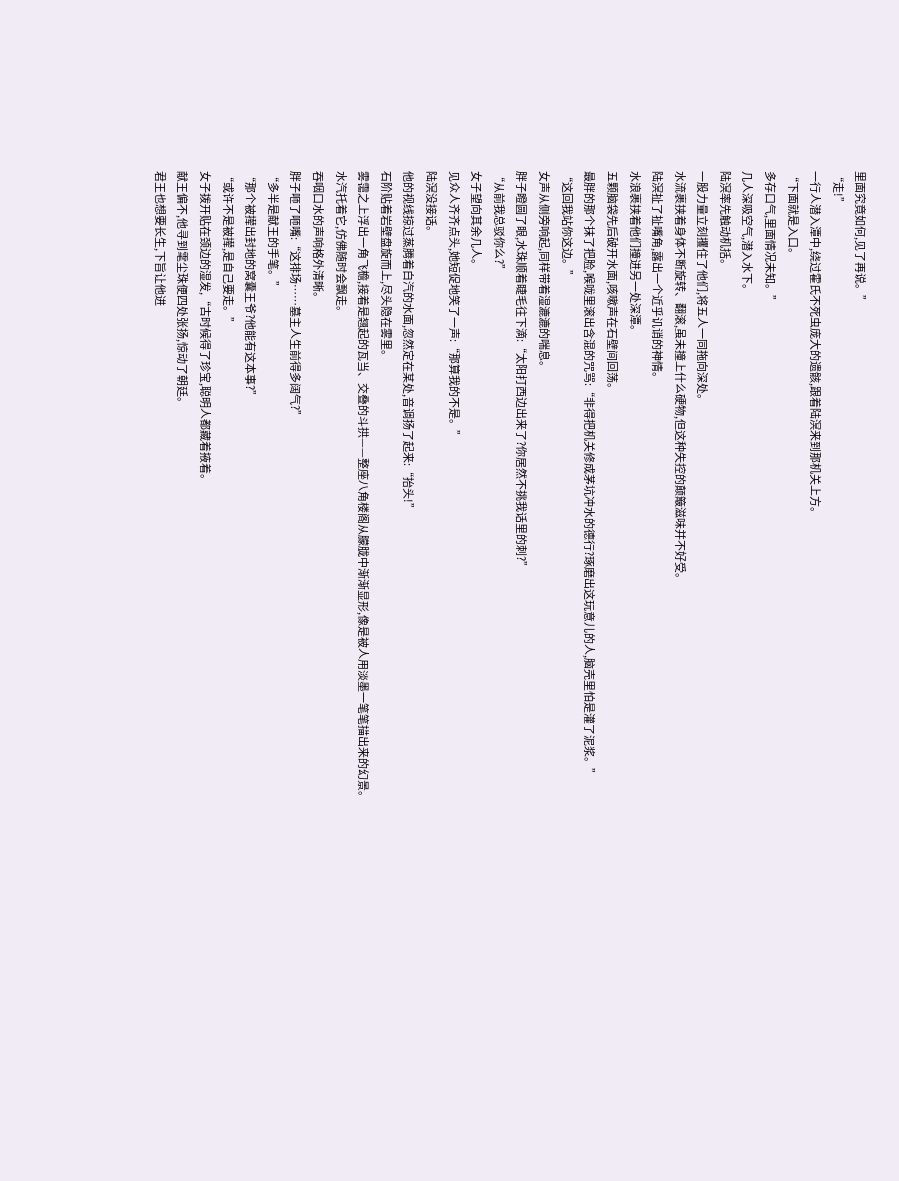里面究竟如何,见了再说。”
“走!”
一行人潜入潭中,绕过霍氏不死虫庞大的遗骸,跟着陆溟来到那机关上方。
“下面就是入口。
多存口气,里面情况未知。”
几人深吸空气,潜入水下。
陆溟率先触动机括。
一股力量立刻攫住了他们,将五人一同拖向深处。
水流裹挟着身体不断旋转、翻滚,虽未撞上什么硬物,但这种失控的颠簸滋味并不好受。
陆溟扯了扯嘴角,露出一个近乎讥诮的神情。
水浪裹挟着他们撞进另一处深潭。
五颗脑袋先后破开水面,咳嗽声在石壁间回荡。
最胖的那个抹了把脸,喉咙里滚出含混的咒骂:“非得把机关修成茅坑冲水的德行?琢磨出这玩意儿的人,脑壳里怕是灌了泥浆。”
“这回我站你这边。”
女声从侧旁响起,同样带着湿漉漉的喘息。
胖子瞪圆了眼,水珠顺着睫毛往下滴:“太阳打西边出来了?你居然不挑我话里的刺?”
“从前我总驳你么?”
女子望向其余几人。
见众人齐齐点头,她短促地笑了一声:“那算我的不是。”
陆溟没接话。
他的视线掠过蒸腾着白汽的水面,忽然定在某处,音调扬了起来:“抬头!”
石阶贴着岩壁盘旋而上,尽头隐在雾里。
雾霭之上浮出一角飞檐,接着是翘起的瓦当、交叠的斗拱——整座八角楼阁从朦胧中渐渐显形,像是被人用淡墨一笔笔描出来的幻景。
水汽托着它,仿佛随时会飘走。
吞咽口水的声响格外清晰。
胖子咂了咂嘴:“这排场……墓主人生前得多阔气?”
“多半是献王的手笔。”
“那个被撵出封地的窝囊王爷?他能有这本事?”
“或许不是被撵,是自己要走。”
女子拨开贴在颈边的湿发,“古时候得了珍宝,聪明人都藏着掖着。
献王偏不,他寻到雮尘珠便四处张扬,惊动了朝廷。
君王也想要长生,下旨让他进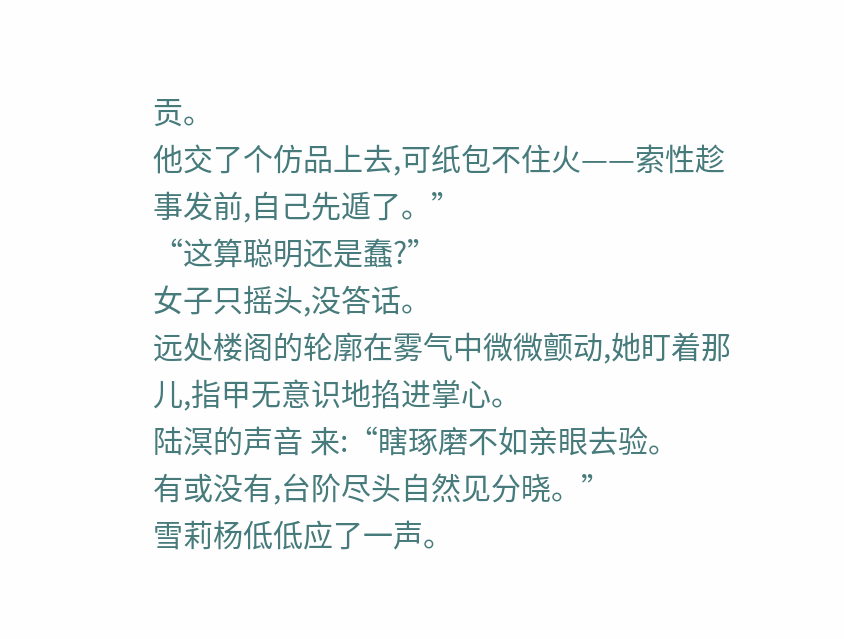贡。
他交了个仿品上去,可纸包不住火——索性趁事发前,自己先遁了。”
“这算聪明还是蠢?”
女子只摇头,没答话。
远处楼阁的轮廓在雾气中微微颤动,她盯着那儿,指甲无意识地掐进掌心。
陆溟的声音 来:“瞎琢磨不如亲眼去验。
有或没有,台阶尽头自然见分晓。”
雪莉杨低低应了一声。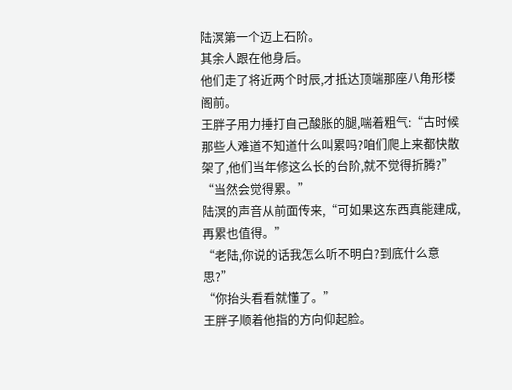陆溟第一个迈上石阶。
其余人跟在他身后。
他们走了将近两个时辰,才抵达顶端那座八角形楼阁前。
王胖子用力捶打自己酸胀的腿,喘着粗气:“古时候那些人难道不知道什么叫累吗?咱们爬上来都快散架了,他们当年修这么长的台阶,就不觉得折腾?”
“当然会觉得累。”
陆溟的声音从前面传来,“可如果这东西真能建成,再累也值得。”
“老陆,你说的话我怎么听不明白?到底什么意思?”
“你抬头看看就懂了。”
王胖子顺着他指的方向仰起脸。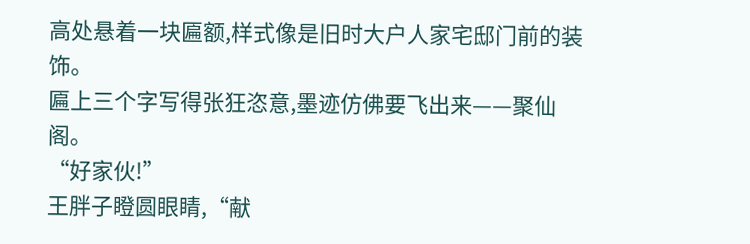高处悬着一块匾额,样式像是旧时大户人家宅邸门前的装饰。
匾上三个字写得张狂恣意,墨迹仿佛要飞出来——聚仙阁。
“好家伙!”
王胖子瞪圆眼睛,“献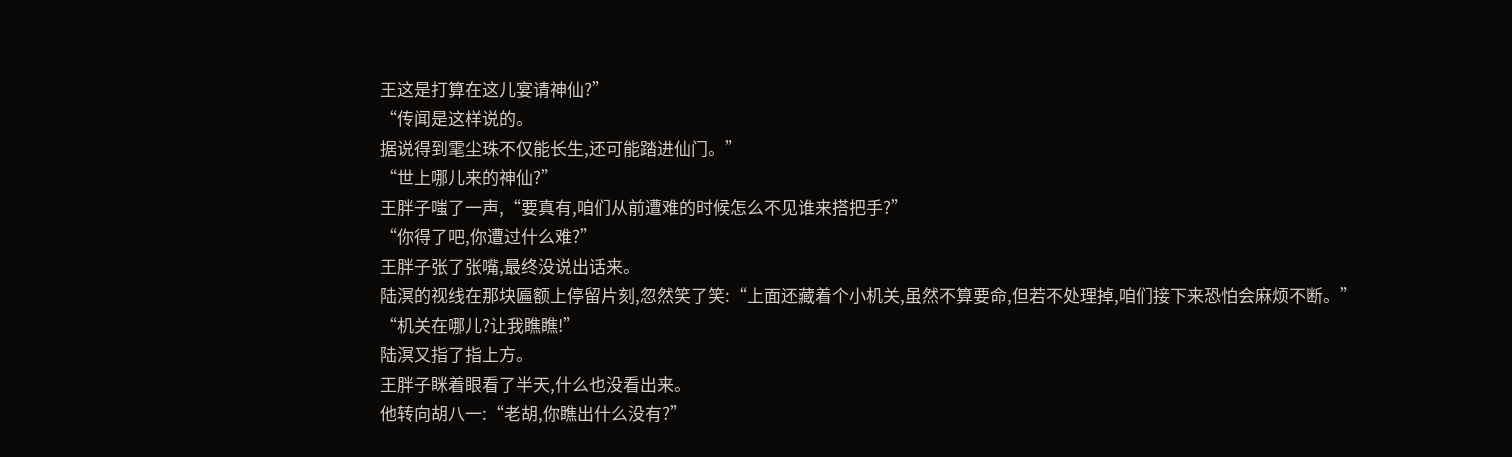王这是打算在这儿宴请神仙?”
“传闻是这样说的。
据说得到雮尘珠不仅能长生,还可能踏进仙门。”
“世上哪儿来的神仙?”
王胖子嗤了一声,“要真有,咱们从前遭难的时候怎么不见谁来搭把手?”
“你得了吧,你遭过什么难?”
王胖子张了张嘴,最终没说出话来。
陆溟的视线在那块匾额上停留片刻,忽然笑了笑:“上面还藏着个小机关,虽然不算要命,但若不处理掉,咱们接下来恐怕会麻烦不断。”
“机关在哪儿?让我瞧瞧!”
陆溟又指了指上方。
王胖子眯着眼看了半天,什么也没看出来。
他转向胡八一:“老胡,你瞧出什么没有?”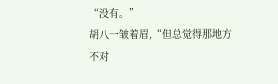“没有。”
胡八一皱着眉,“但总觉得那地方不对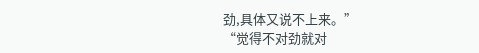劲,具体又说不上来。”
“觉得不对劲就对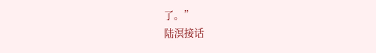了。”
陆溟接话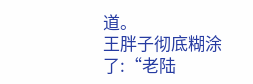道。
王胖子彻底糊涂了:“老陆